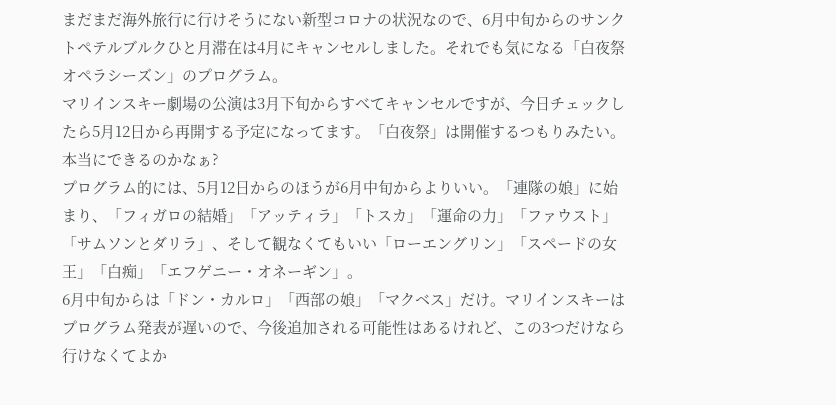まだまだ海外旅行に行けそうにない新型コロナの状況なので、6月中旬からのサンクトペテルブルクひと月滞在は4月にキャンセルしました。それでも気になる「白夜祭オペラシーズン」のプログラム。
マリインスキー劇場の公演は3月下旬からすべてキャンセルですが、今日チェックしたら5月12日から再開する予定になってます。「白夜祭」は開催するつもりみたい。本当にできるのかなぁ?
プログラム的には、5月12日からのほうが6月中旬からよりいい。「連隊の娘」に始まり、「フィガロの結婚」「アッティラ」「トスカ」「運命の力」「ファウスト」「サムソンとダリラ」、そして観なくてもいい「ローエングリン」「スペードの女王」「白痴」「エフゲニー・オネーギン」。
6月中旬からは「ドン・カルロ」「西部の娘」「マクベス」だけ。マリインスキーはプログラム発表が遅いので、今後追加される可能性はあるけれど、この3つだけなら行けなくてよか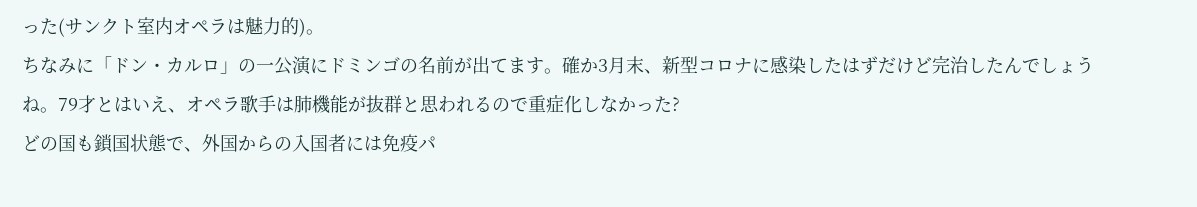った(サンクト室内オペラは魅力的)。
ちなみに「ドン・カルロ」の一公演にドミンゴの名前が出てます。確か3月末、新型コロナに感染したはずだけど完治したんでしょうね。79才とはいえ、オペラ歌手は肺機能が抜群と思われるので重症化しなかった?
どの国も鎖国状態で、外国からの入国者には免疫パ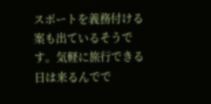スポートを義務付ける案も出ているそうです。気軽に旅行できる日は来るんでで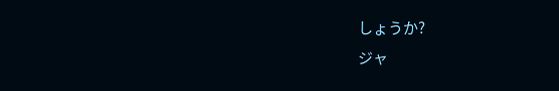しょうか?
ジャ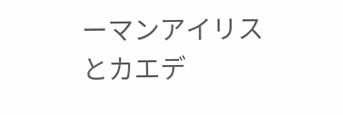ーマンアイリスとカエデ